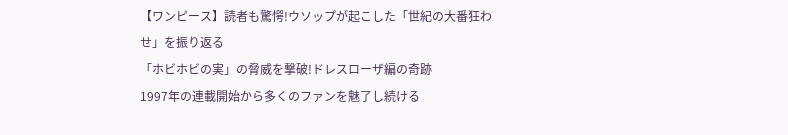【ワンピース】読者も驚愕!ウソップが起こした「世紀の大番狂わせ」を振り返る
「ホビホビの実」の脅威を撃破!ドレスローザ編の奇跡
1997年の連載開始から多くのファンを魅了し続ける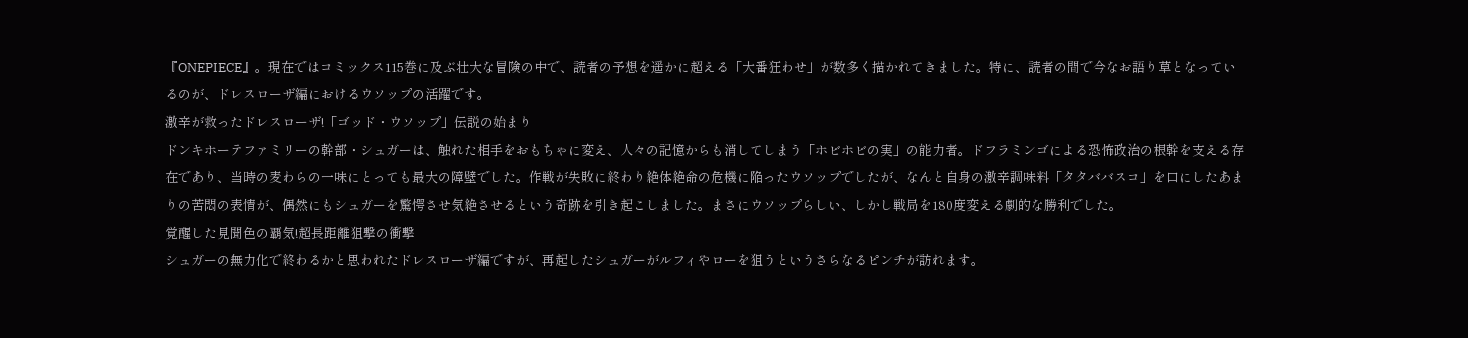『ONEPIECE』。現在ではコミックス115巻に及ぶ壮大な冒険の中で、読者の予想を遥かに超える「大番狂わせ」が数多く描かれてきました。特に、読者の間で今なお語り草となっているのが、ドレスローザ編におけるウソップの活躍です。
激辛が救ったドレスローザ!「ゴッド・ウソップ」伝説の始まり
ドンキホーテファミリーの幹部・シュガーは、触れた相手をおもちゃに変え、人々の記憶からも消してしまう「ホビホビの実」の能力者。ドフラミンゴによる恐怖政治の根幹を支える存在であり、当時の麦わらの一味にとっても最大の障壁でした。作戦が失敗に終わり絶体絶命の危機に陥ったウソップでしたが、なんと自身の激辛調味料「タタババスコ」を口にしたあまりの苦悶の表情が、偶然にもシュガーを驚愕させ気絶させるという奇跡を引き起こしました。まさにウソップらしい、しかし戦局を180度変える劇的な勝利でした。
覚醒した見聞色の覇気!超長距離狙撃の衝撃
シュガーの無力化で終わるかと思われたドレスローザ編ですが、再起したシュガーがルフィやローを狙うというさらなるピンチが訪れます。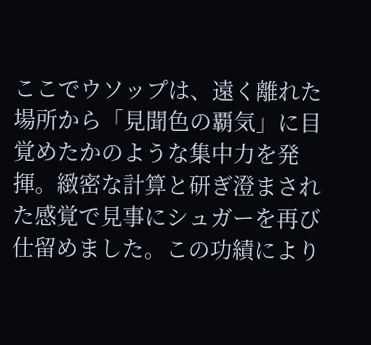ここでウソップは、遠く離れた場所から「見聞色の覇気」に目覚めたかのような集中力を発揮。緻密な計算と研ぎ澄まされた感覚で見事にシュガーを再び仕留めました。この功績により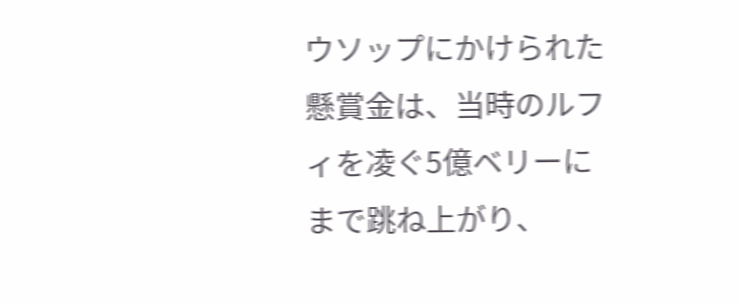ウソップにかけられた懸賞金は、当時のルフィを凌ぐ5億ベリーにまで跳ね上がり、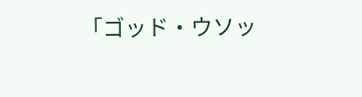「ゴッド・ウソッ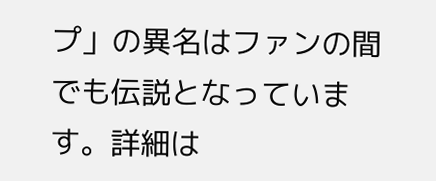プ」の異名はファンの間でも伝説となっています。詳細は